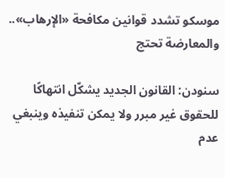موسكو تشدد قوانين مكافحة «الإرهاب».. والمعارضة تحتج

سنودن: القانون الجديد يشكّل انتهاكًا للحقوق غير مبرر ولا يمكن تنفيذه وينبغي عدم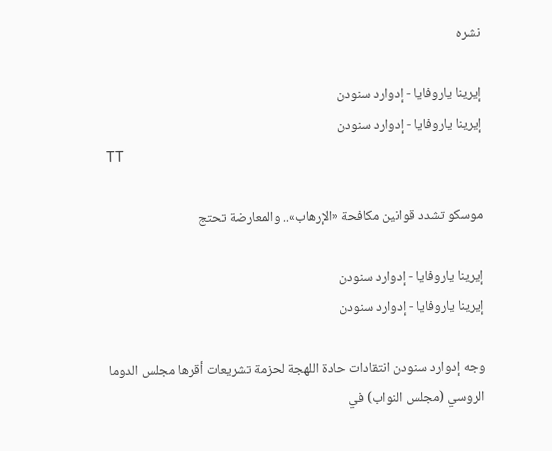نشره

إيرينا ياروفايا - إدوارد سنودن
إيرينا ياروفايا - إدوارد سنودن
TT

موسكو تشدد قوانين مكافحة «الإرهاب».. والمعارضة تحتج

إيرينا ياروفايا - إدوارد سنودن
إيرينا ياروفايا - إدوارد سنودن

وجه إدوارد سنودن انتقادات حادة اللهجة لحزمة تشريعات أقرها مجلس الدوما الروسي (مجلس النواب) في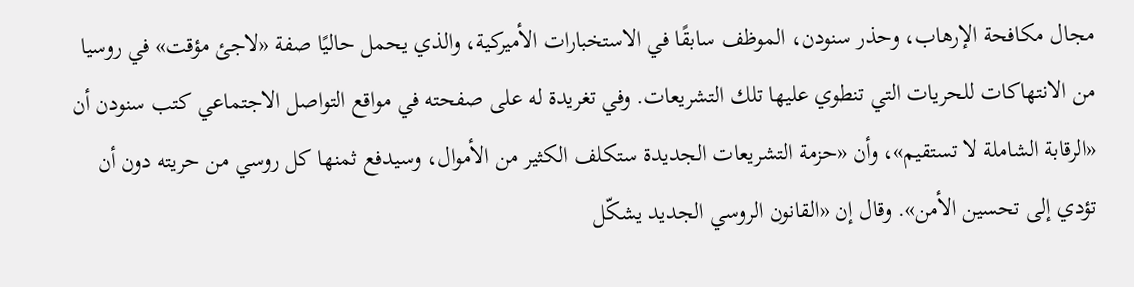مجال مكافحة الإرهاب، وحذر سنودن، الموظف سابقًا في الاستخبارات الأميركية، والذي يحمل حاليًا صفة «لاجئ مؤقت» في روسيا من الانتهاكات للحريات التي تنطوي عليها تلك التشريعات. وفي تغريدة له على صفحته في مواقع التواصل الاجتماعي كتب سنودن أن «الرقابة الشاملة لا تستقيم»، وأن «حزمة التشريعات الجديدة ستكلف الكثير من الأموال، وسيدفع ثمنها كل روسي من حريته دون أن تؤدي إلى تحسين الأمن». وقال إن «القانون الروسي الجديد يشكّل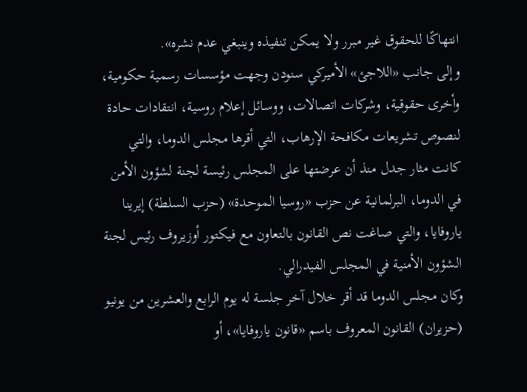انتهاكًا للحقوق غير مبرر ولا يمكن تنفيذه وينبغي عدم نشره».
وإلى جانب «اللاجئ» الأميركي سنودن وجهت مؤسسات رسمية حكومية، وأخرى حقوقية، وشركات اتصالات، ووسائل إعلام روسية، انتقادات حادة لنصوص تشريعات مكافحة الإرهاب، التي أقرها مجلس الدوما، والتي كانت مثار جدل منذ أن عرضتها على المجلس رئيسة لجنة لشؤون الأمن في الدوما، البرلمانية عن حزب «روسيا الموحدة» (حزب السلطة) إيرينا ياروفايا، والتي صاغت نص القانون بالتعاون مع فيكتور أوزيروف رئيس لجنة الشؤون الأمنية في المجلس الفيدرالي.
وكان مجلس الدوما قد أقر خلال آخر جلسة له يوم الرابع والعشرين من يونيو (حزيران) القانون المعروف باسم «قانون ياروفايا»، أو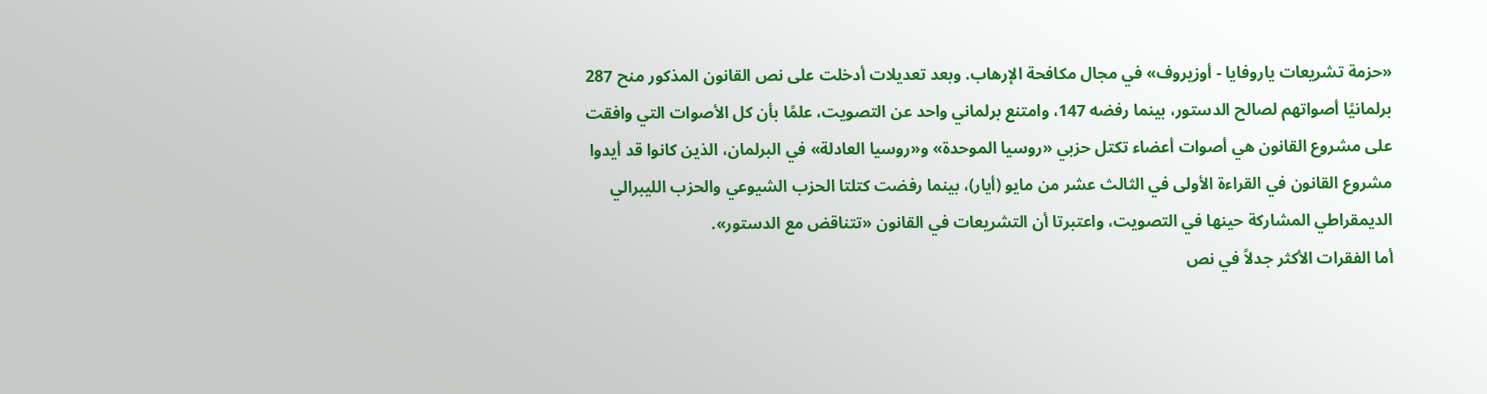«حزمة تشريعات ياروفايا - أوزيروف» في مجال مكافحة الإرهاب. وبعد تعديلات أدخلت على نص القانون المذكور منح 287 برلمانيًا أصواتهم لصالح الدستور، بينما رفضه 147، وامتنع برلماني واحد عن التصويت، علمًا بأن كل الأصوات التي وافقت على مشروع القانون هي أصوات أعضاء تكتل حزبي «روسيا الموحدة» و«روسيا العادلة» في البرلمان، الذين كانوا قد أيدوا مشروع القانون في القراءة الأولى في الثالث عشر من مايو (أيار)، بينما رفضت كتلتا الحزب الشيوعي والحزب الليبرالي الديمقراطي المشاركة حينها في التصويت، واعتبرتا أن التشريعات في القانون «تتناقض مع الدستور».
أما الفقرات الأكثر جدلاً في نص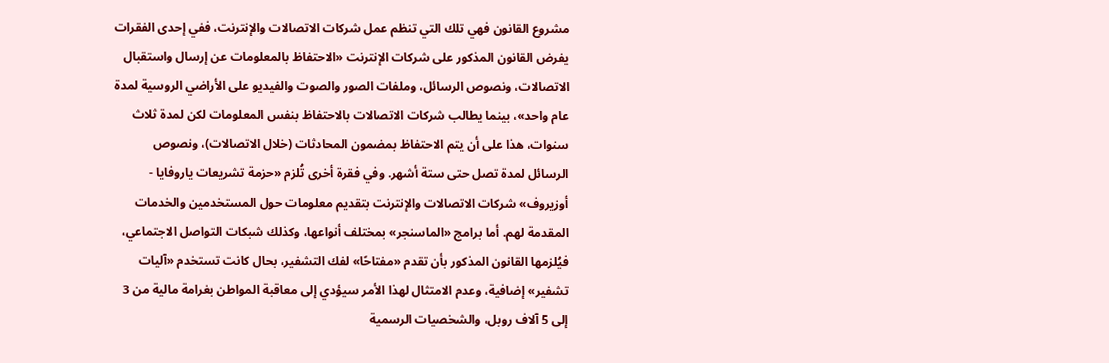مشروع القانون فهي تلك التي تنظم عمل شركات الاتصالات والإنترنت، ففي إحدى الفقرات يفرض القانون المذكور على شركات الإنترنت «الاحتفاظ بالمعلومات عن إرسال واستقبال الاتصالات، ونصوص الرسائل، وملفات الصور والصوت والفيديو على الأراضي الروسية لمدة عام واحد»، بينما يطالب شركات الاتصالات بالاحتفاظ بنفس المعلومات لكن لمدة ثلاث سنوات، هذا على أن يتم الاحتفاظ بمضمون المحادثات (خلال الاتصالات)، ونصوص الرسائل لمدة تصل حتى ستة أشهر. وفي فقرة أخرى تُلزم «حزمة تشريعات ياروفايا - أوزيروف» شركات الاتصالات والإنترنت بتقديم معلومات حول المستخدمين والخدمات المقدمة لهم. أما برامج «الماسنجر» بمختلف أنواعها، وكذلك شبكات التواصل الاجتماعي، فيُلزمها القانون المذكور بأن تقدم «مفتاحًا» لفك التشفير، بحال كانت تستخدم «آليات تشفير» إضافية، وعدم الامتثال لهذا الأمر سيؤدي إلى معاقبة المواطن بغرامة مالية من 3 إلى 5 آلاف روبل، والشخصيات الرسمية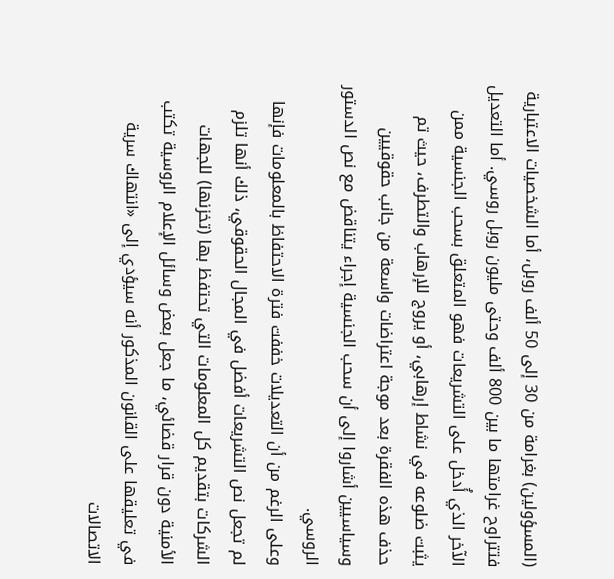(المسؤولين) بغرامة من 30 إلى 50 ألف روبل، أما الشخصيات الاعتبارية فتتراوح غرامتها ما بين 800 ألف وحتى مليون روبل روسي. أما التعديل الآخر الذي أُدخل على التشريعات فهو المتعلق بسحب الجنسية ممن يثبت ضلوعه في نشاط إرهابي، أو يروج للإرهاب والتطرف، حيث تم حذف هذه الفقرة بعد موجة اعتراضات واسعة من جانب حقوقيين وسياسيين أشاروا إلى أن سحب الجنسية إجراء يتناقض مع نص الدستور الروسي.
وعلى الرغم من أن التعديلات خففت فترة الاحتفاظ بالمعلومات فإنها لم تجعل نص التشريعات أفضل في المجال الحقوقي، ذلك أنها تلزم الشركات بتقديم كل المعلومات التي تحتفظ بها (تخزنها) للجهات الأمنية دون قرار قضائي، ما جعل بعض وسائل الإعلام الروسية تكتب في تعليقها على القانون المذكور أنه سيؤدي إلى «انتهاك سرية الاتصالات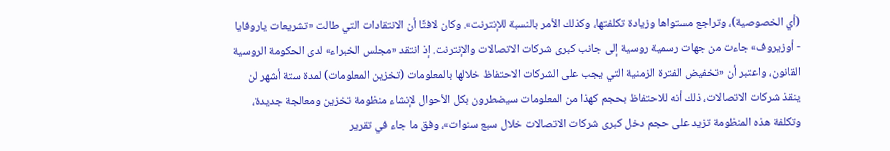(أي الخصوصية)، وتراجع مستواها وزيادة تكلفتها، وكذلك الأمر بالنسبة للإنترنت». وكان لافتًا أن الانتقادات التي طالت «تشريعات ياروفايا - أوزيروف» جاءت من جهات رسمية روسية إلى جانب كبرى شركات الاتصالات والإنترنت. إذ انتقد «مجلس الخبراء» لدى الحكومة الروسية القانون، واعتبر أن «تخفيض الفترة الزمنية التي يجب على الشركات الاحتفاظ خلالها بالمعلومات (تخزين المعلومات) لمدة ستة أشهر لن ينقذ شركات الاتصالات، ذلك أنه للاحتفاظ بحجم كهذا من المعلومات سيضطرون بكل الأحوال لإنشاء منظومة تخزين ومعالجة جديدة، وتكلفة هذه المنظومة تزيد على حجم دخل كبرى شركات الاتصالات خلال سبع سنوات»، وفق ما جاء في تقرير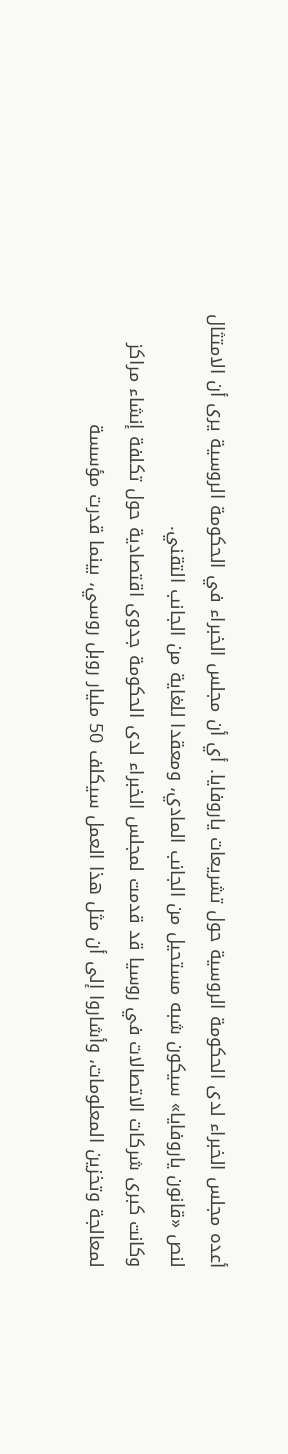أعده مجلس الخبراء لدى الحكومة الروسية حول تشريعات ياروفايا. أي أن مجلس الخبراء في الحكومة الروسية يرى أن الامتثال لنص «قانون ياروفايا» سيكون شبه مستحيل من الجانب المادي، ومعقدا للغاية من الجانب التقني.
وكانت كبرى شركات الاتصالات في روسيا قد قدمت لمجلس الخبراء لدى الحكومة جدوى اقتصادية حول تكلفة إنشاء مراكز لمعالجة وتخزين المعلومات، وأشاروا إلى أن مثل هذا العمل سيكلف 50 مليار روبل روسي، بينما قدرت مؤسسة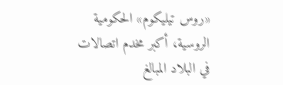«روس تيليكوم» الحكومية الروسية، أكبر مخدم اتصالات في البلاد المبالغ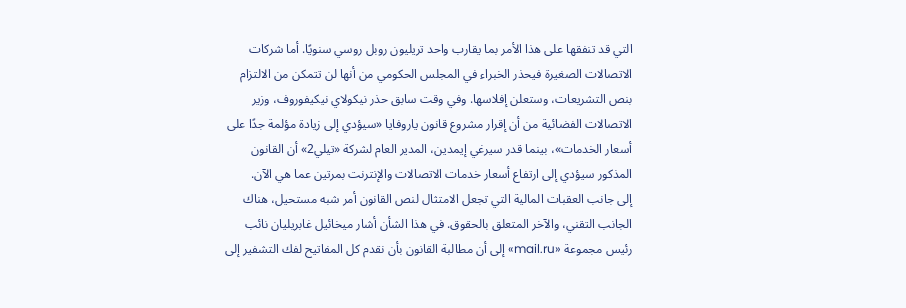التي قد تنفقها على هذا الأمر بما يقارب واحد تريليون روبل روسي سنويًا. أما شركات الاتصالات الصغيرة فيحذر الخبراء في المجلس الحكومي من أنها لن تتمكن من الالتزام بنص التشريعات، وستعلن إفلاسها. وفي وقت سابق حذر نيكولاي نيكيفوروف، وزير الاتصالات الفضائية من أن إقرار مشروع قانون ياروفايا «سيؤدي إلى زيادة مؤلمة جدًا على أسعار الخدمات»، بينما قدر سيرغي إيمدين، المدير العام لشركة «تيلي2» أن القانون المذكور سيؤدي إلى ارتفاع أسعار خدمات الاتصالات والإنترنت بمرتين عما هي الآن.
إلى جانب العقبات المالية التي تجعل الامتثال لنص القانون أمر شبه مستحيل، هناك الجانب التقني، والآخر المتعلق بالحقوق. في هذا الشأن أشار ميخائيل غابريليان نائب رئيس مجموعة «mail.ru» إلى أن مطالبة القانون بأن نقدم كل المفاتيح لفك التشفير إلى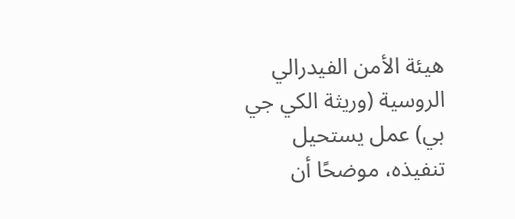هيئة الأمن الفيدرالي الروسية (وريثة الكي جي بي) عمل يستحيل تنفيذه، موضحًا أن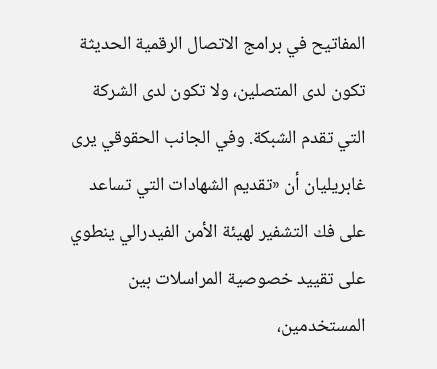المفاتيح في برامج الاتصال الرقمية الحديثة تكون لدى المتصلين، ولا تكون لدى الشركة التي تقدم الشبكة. وفي الجانب الحقوقي يرى غابريليان أن «تقديم الشهادات التي تساعد على فك التشفير لهيئة الأمن الفيدرالي ينطوي على تقييد خصوصية المراسلات بين المستخدمين،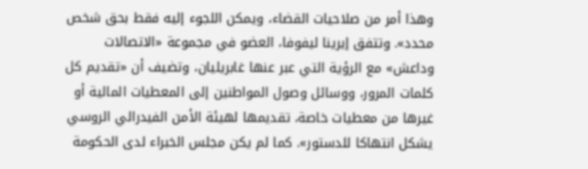وهذا أمر من صلاحيات القضاء، ويمكن اللجوء إليه فقط بحق شخص محدد». وتتفق إيرينا ليفوفا، العضو في مجموعة «الاتصالات وداعش» مع الرؤية التي عبر عنها غابريليان، وتضيف أن «تقديم كل كلمات المرور، ووسائل وصول المواطنين إلى المعطيات المالية أو غيرها من معطيات خاصة، تقديمها لهيئة الأمن الفيدرالي الروسي يشكل انتهاكا للدستور». كما لم يكن مجلس الخبراء لدى الحكومة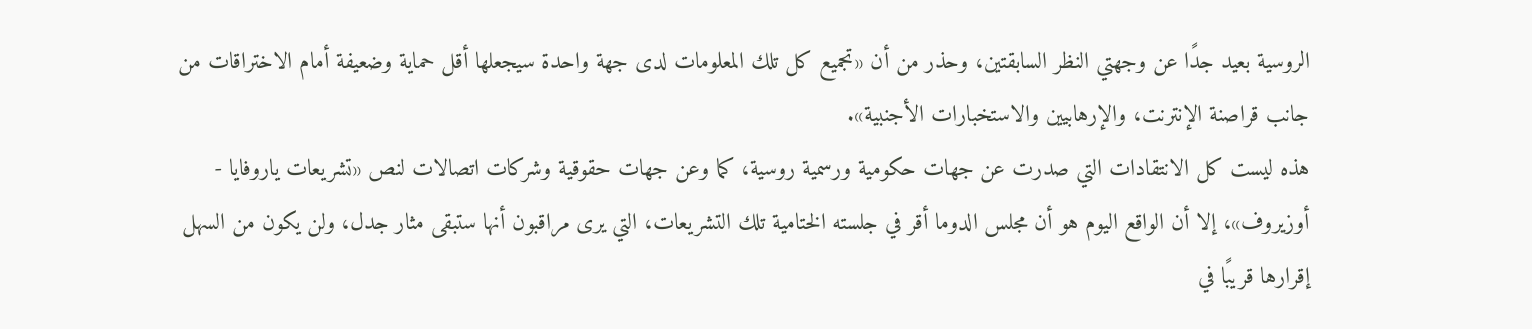الروسية بعيد جدًا عن وجهتي النظر السابقتين، وحذر من أن «تجميع كل تلك المعلومات لدى جهة واحدة سيجعلها أقل حماية وضعيفة أمام الاختراقات من جانب قراصنة الإنترنت، والإرهابيين والاستخبارات الأجنبية».
هذه ليست كل الانتقادات التي صدرت عن جهات حكومية ورسمية روسية، كما وعن جهات حقوقية وشركات اتصالات لنص «تشريعات ياروفايا - أوزيروف»، إلا أن الواقع اليوم هو أن مجلس الدوما أقر في جلسته الختامية تلك التشريعات، التي يرى مراقبون أنها ستبقى مثار جدل، ولن يكون من السهل إقرارها قريبًا في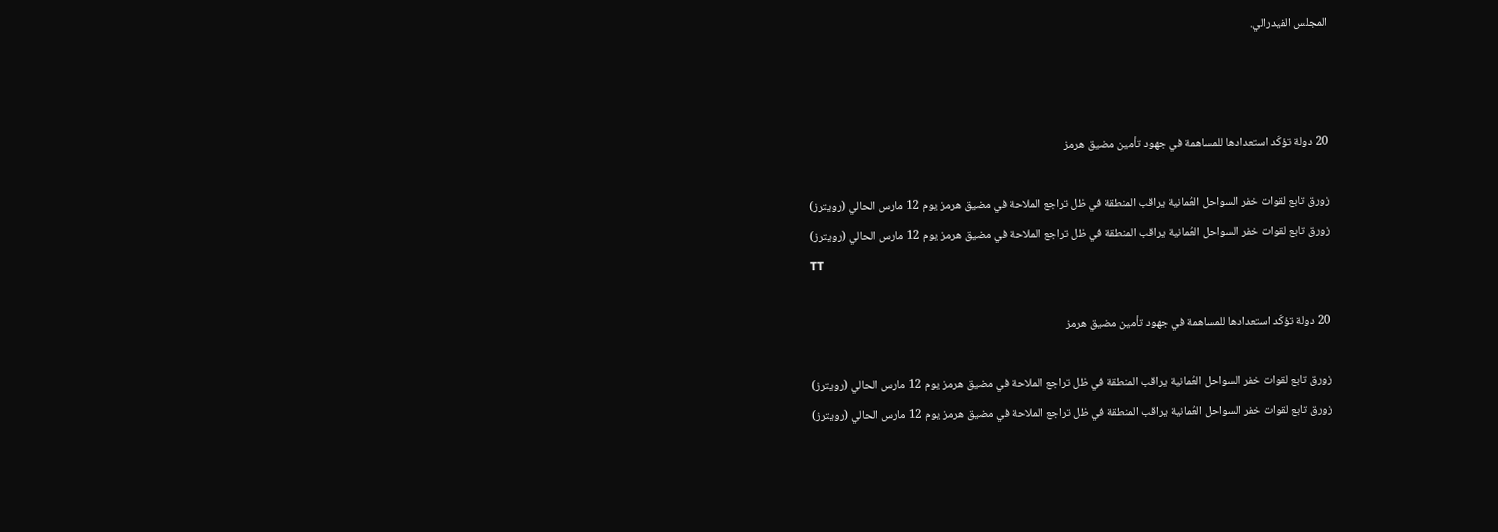المجلس الفيدرالي.



20 دولة تؤكّد استعدادها للمساهمة في جهود تأمين مضيق هرمز

زورق تابع لقوات خفر السواحل العُمانية يراقب المنطقة في ظل تراجع الملاحة في مضيق هرمز يوم 12 مارس الحالي (رويترز)
زورق تابع لقوات خفر السواحل العُمانية يراقب المنطقة في ظل تراجع الملاحة في مضيق هرمز يوم 12 مارس الحالي (رويترز)
TT

20 دولة تؤكّد استعدادها للمساهمة في جهود تأمين مضيق هرمز

زورق تابع لقوات خفر السواحل العُمانية يراقب المنطقة في ظل تراجع الملاحة في مضيق هرمز يوم 12 مارس الحالي (رويترز)
زورق تابع لقوات خفر السواحل العُمانية يراقب المنطقة في ظل تراجع الملاحة في مضيق هرمز يوم 12 مارس الحالي (رويترز)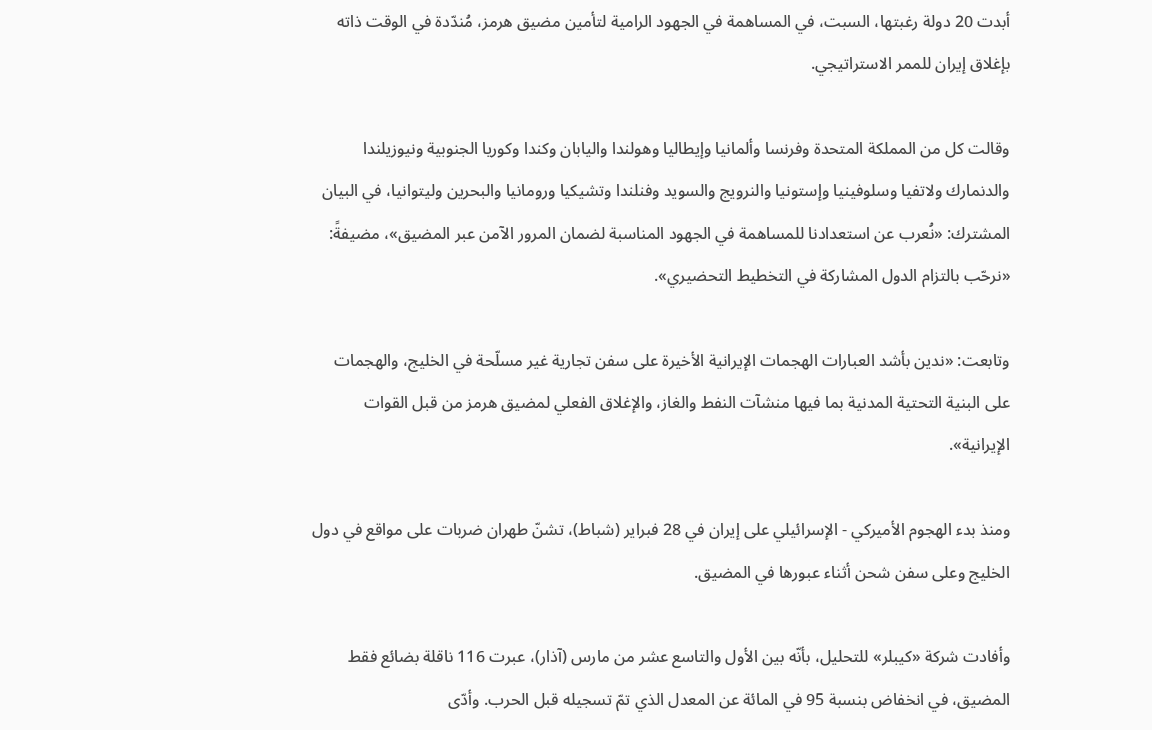أبدت 20 دولة رغبتها، السبت، في المساهمة في الجهود الرامية لتأمين مضيق هرمز، مُندّدة في الوقت ذاته بإغلاق إيران للممر الاستراتيجي.

وقالت كل من المملكة المتحدة وفرنسا وألمانيا وإيطاليا وهولندا واليابان وكندا وكوريا الجنوبية ونيوزيلندا والدنمارك ولاتفيا وسلوفينيا وإستونيا والنرويج والسويد وفنلندا وتشيكيا ورومانيا والبحرين وليتوانيا، في البيان المشترك: «نُعرب عن استعدادنا للمساهمة في الجهود المناسبة لضمان المرور الآمن عبر المضيق»، مضيفةً: «نرحّب بالتزام الدول المشاركة في التخطيط التحضيري».

وتابعت: «ندين بأشد العبارات الهجمات الإيرانية الأخيرة على سفن تجارية غير مسلّحة في الخليج، والهجمات على البنية التحتية المدنية بما فيها منشآت النفط والغاز، والإغلاق الفعلي لمضيق هرمز من قبل القوات الإيرانية».

ومنذ بدء الهجوم الأميركي - الإسرائيلي على إيران في 28 فبراير (شباط)، تشنّ طهران ضربات على مواقع في دول الخليج وعلى سفن شحن أثناء عبورها في المضيق.

وأفادت شركة «كيبلر» للتحليل، بأنّه بين الأول والتاسع عشر من مارس (آذار)، عبرت 116 ناقلة بضائع فقط المضيق، في انخفاض بنسبة 95 في المائة عن المعدل الذي تمّ تسجيله قبل الحرب. وأدّى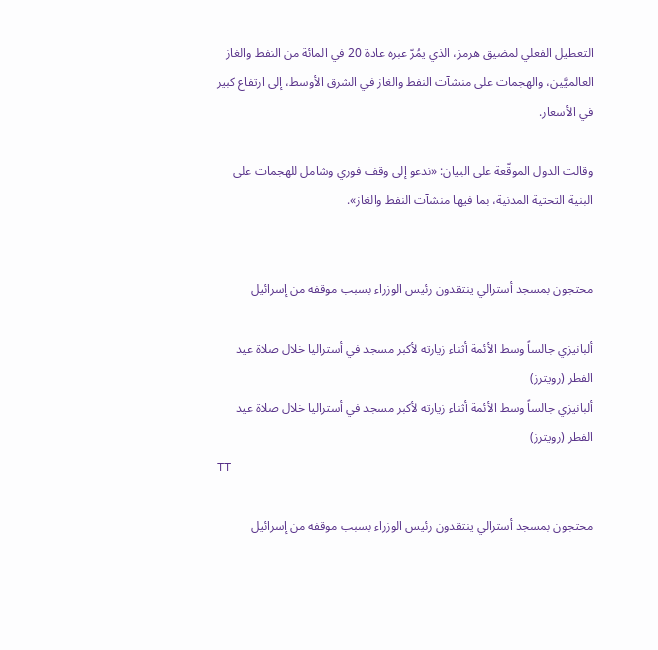التعطيل الفعلي لمضيق هرمز، الذي يمُرّ عبره عادة 20 في المائة من النفط والغاز العالميَّين، والهجمات على منشآت النفط والغاز في الشرق الأوسط، إلى ارتفاع كبير في الأسعار.

وقالت الدول الموقّعة على البيان: «ندعو إلى وقف فوري وشامل للهجمات على البنية التحتية المدنية، بما فيها منشآت النفط والغاز».


محتجون بمسجد أسترالي ينتقدون رئيس الوزراء بسبب موقفه من إسرائيل

ألبانيزي جالساً وسط الأئمة أثناء زيارته لأكبر مسجد في أستراليا خلال صلاة عيد الفطر (رويترز)
ألبانيزي جالساً وسط الأئمة أثناء زيارته لأكبر مسجد في أستراليا خلال صلاة عيد الفطر (رويترز)
TT

محتجون بمسجد أسترالي ينتقدون رئيس الوزراء بسبب موقفه من إسرائيل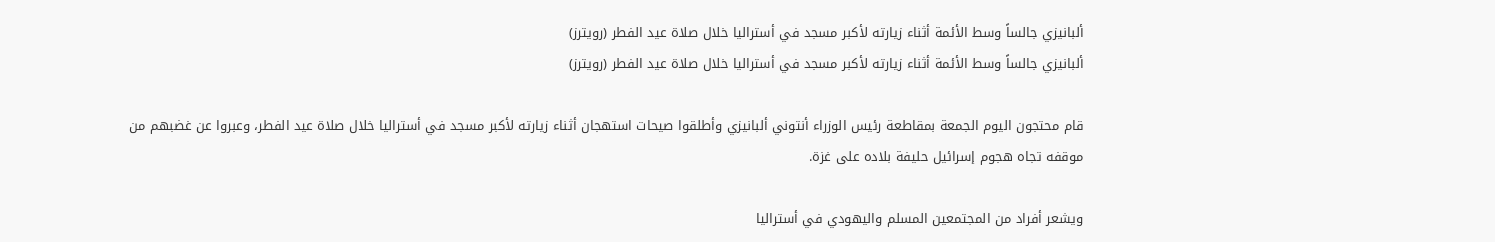ألبانيزي جالساً وسط الأئمة أثناء زيارته لأكبر مسجد في أستراليا خلال صلاة عيد الفطر (رويترز)
ألبانيزي جالساً وسط الأئمة أثناء زيارته لأكبر مسجد في أستراليا خلال صلاة عيد الفطر (رويترز)

قام محتجون اليوم الجمعة بمقاطعة رئيس الوزراء أنتوني ألبانيزي وأطلقوا صيحات استهجان أثناء زيارته لأكبر مسجد في أستراليا خلال صلاة عيد الفطر، وعبروا عن غضبهم من موقفه تجاه هجوم إسرائيل حليفة بلاده على غزة.

ويشعر أفراد من المجتمعين المسلم واليهودي في أستراليا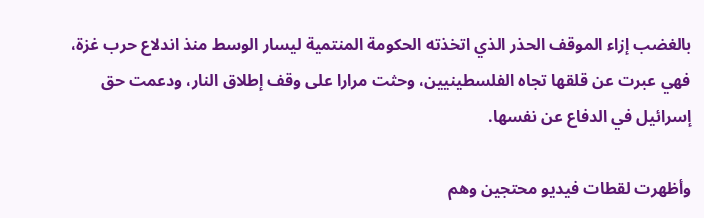بالغضب إزاء الموقف الحذر الذي اتخذته الحكومة المنتمية ليسار الوسط منذ اندلاع حرب غزة، فهي عبرت عن قلقها تجاه الفلسطينيين، وحثت مرارا على وقف إطلاق النار، ودعمت حق إسرائيل في الدفاع عن نفسها.

وأظهرت لقطات فيديو محتجين وهم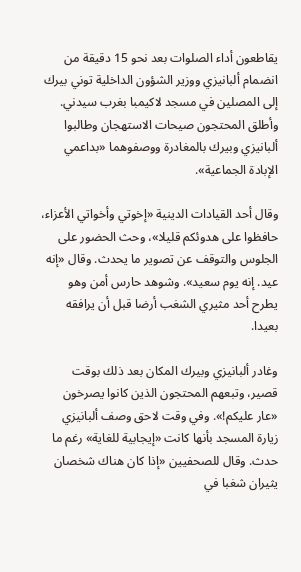يقاطعون أداء الصلوات بعد نحو 15 دقيقة من انضمام ألبانيزي ووزير الشؤون الداخلية توني بيرك إلى المصلين في مسجد لاكيمبا بغرب سيدني. وأطلق المحتجون صيحات الاستهجان وطالبوا ألبانيزي وبيرك بالمغادرة ووصفوهما «بداعمي الإبادة الجماعية».

وقال أحد القيادات الدينية «إخوتي وأخواتي الأعزاء، حافظوا على هدوئكم قليلا»، وحث الحضور على الجلوس والتوقف عن تصوير ما يحدث. وقال «إنه عيد. إنه يوم سعيد». وشوهد حارس أمن وهو يطرح أحد مثيري الشغب أرضا قبل أن يرافقه بعيدا.

وغادر ألبانيزي وبيرك المكان بعد ذلك بوقت قصير، وتبعهم المحتجون الذين كانوا يصرخون «عار عليكم!». وفي وقت لاحق وصف ألبانيزي زيارة المسجد بأنها كانت «إيجابية للغاية» رغم ما حدث. وقال للصحفيين «إذا كان هناك شخصان يثيران شغبا في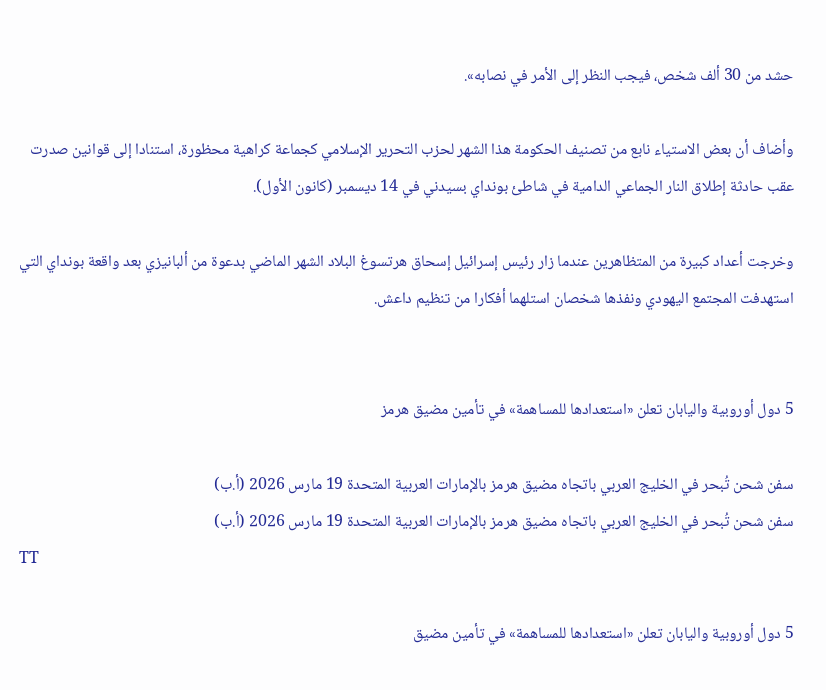حشد من 30 ألف شخص، فيجب النظر إلى الأمر في نصابه».

وأضاف أن بعض الاستياء نابع من تصنيف الحكومة هذا الشهر لحزب التحرير الإسلامي كجماعة كراهية محظورة، استنادا إلى قوانين صدرت عقب حادثة إطلاق النار الجماعي الدامية في شاطئ بونداي بسيدني في 14 ديسمبر (كانون الأول).

وخرجت أعداد كبيرة من المتظاهرين عندما زار رئيس إسرائيل إسحاق هرتسوغ البلاد الشهر الماضي بدعوة من ألبانيزي بعد واقعة بونداي التي استهدفت المجتمع اليهودي ونفذها شخصان استلهما أفكارا من تنظيم داعش.


5 دول أوروبية واليابان تعلن «استعدادها للمساهمة» في تأمين مضيق هرمز

سفن شحن تُبحر في الخليج العربي باتجاه مضيق هرمز بالإمارات العربية المتحدة 19 مارس 2026 (أ.ب)
سفن شحن تُبحر في الخليج العربي باتجاه مضيق هرمز بالإمارات العربية المتحدة 19 مارس 2026 (أ.ب)
TT

5 دول أوروبية واليابان تعلن «استعدادها للمساهمة» في تأمين مضيق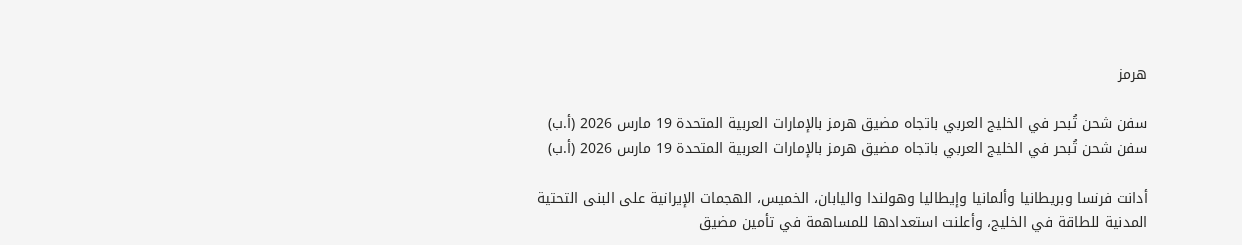هرمز

سفن شحن تُبحر في الخليج العربي باتجاه مضيق هرمز بالإمارات العربية المتحدة 19 مارس 2026 (أ.ب)
سفن شحن تُبحر في الخليج العربي باتجاه مضيق هرمز بالإمارات العربية المتحدة 19 مارس 2026 (أ.ب)

أدانت فرنسا وبريطانيا وألمانيا وإيطاليا وهولندا واليابان، الخميس، الهجمات الإيرانية على البنى التحتية المدنية للطاقة في الخليج، وأعلنت استعدادها للمساهمة في تأمين مضيق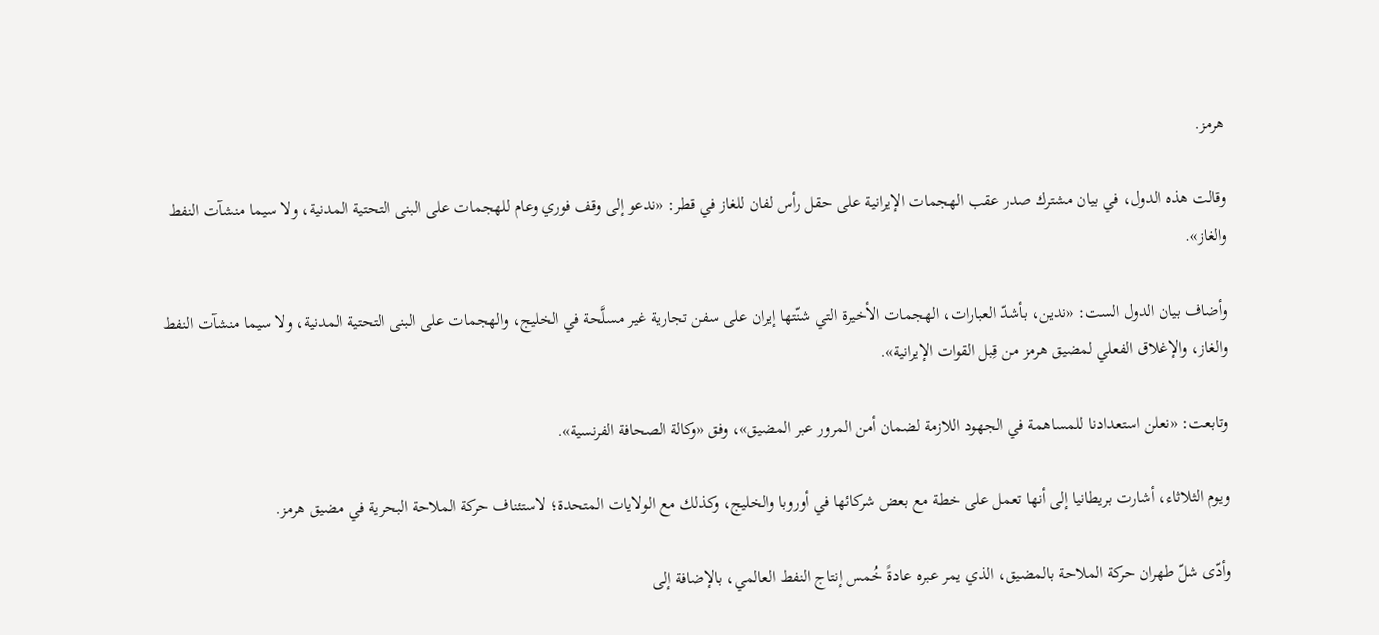هرمز.

وقالت هذه الدول، في بيان مشترك صدر عقب الهجمات الإيرانية على حقل رأس لفان للغاز في قطر: «ندعو إلى وقف فوري وعام للهجمات على البنى التحتية المدنية، ولا سيما منشآت النفط والغاز».

وأضاف بيان الدول الست: «ندين، بأشدّ العبارات، الهجمات الأخيرة التي شنّتها إيران على سفن تجارية غير مسلَّحة في الخليج، والهجمات على البنى التحتية المدنية، ولا سيما منشآت النفط والغاز، والإغلاق الفعلي لمضيق هرمز من قِبل القوات الإيرانية».

وتابعت: «نعلن استعدادنا للمساهمة في الجهود اللازمة لضمان أمن المرور عبر المضيق»، وفق «وكالة الصحافة الفرنسية».

ويوم الثلاثاء، أشارت بريطانيا إلى أنها تعمل على خطة مع بعض شركائها في أوروبا والخليج، وكذلك مع الولايات المتحدة؛ لاستئناف حركة الملاحة البحرية في مضيق هرمز.

وأدّى شلّ طهران حركة الملاحة بالمضيق، الذي يمر عبره عادةً خُمس إنتاج النفط العالمي، بالإضافة إلى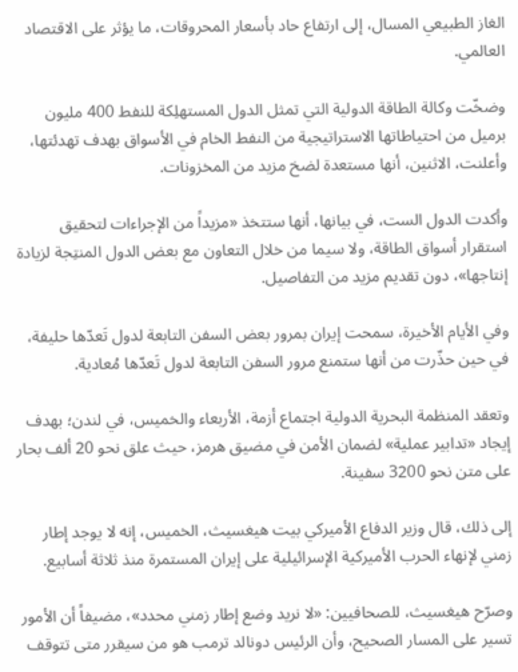الغاز الطبيعي المسال، إلى ارتفاع حاد بأسعار المحروقات، ما يؤثر على الاقتصاد العالمي.

وضخّت وكالة الطاقة الدولية التي تمثل الدول المستهلِكة للنفط 400 مليون برميل من احتياطاتها الاستراتيجية من النفط الخام في الأسواق بهدف تهدئتها، وأعلنت، الاثنين، أنها مستعدة لضخ مزيد من المخزونات.

وأكدت الدول الست، في بيانها، أنها ستتخذ «مزيداً من الإجراءات لتحقيق استقرار أسواق الطاقة، ولا سيما من خلال التعاون مع بعض الدول المنتِجة لزيادة إنتاجها»، دون تقديم مزيد من التفاصيل.

وفي الأيام الأخيرة، سمحت إيران بمرور بعض السفن التابعة لدول تَعدّها حليفة، في حين حذّرت من أنها ستمنع مرور السفن التابعة لدول تَعدّها مُعادية.

وتعقد المنظمة البحرية الدولية اجتماع أزمة، الأربعاء والخميس، في لندن؛ بهدف إيجاد «تدابير عملية» لضمان الأمن في مضيق هرمز، حيث علق نحو 20 ألف بحار على متن نحو 3200 سفينة.

إلى ذلك، قال وزير الدفاع الأميركي بيت هيغسيث، الخميس، إنه لا يوجد إطار زمني لإنهاء الحرب الأميركية الإسرائيلية على إيران المستمرة منذ ثلاثة أسابيع.

وصرّح هيغسيث، للصحافيين: «لا نريد وضع إطار زمني محدد»، مضيفاً أن الأمور تسير على المسار الصحيح، وأن الرئيس دونالد ترمب هو من سيقرر متى تتوقف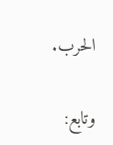الحرب.

وتابع: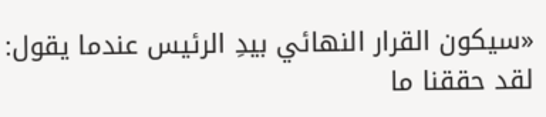«سيكون القرار النهائي بيدِ الرئيس عندما يقول: لقد حققنا ما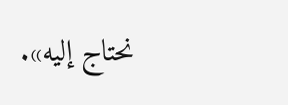نحتاج إليه».